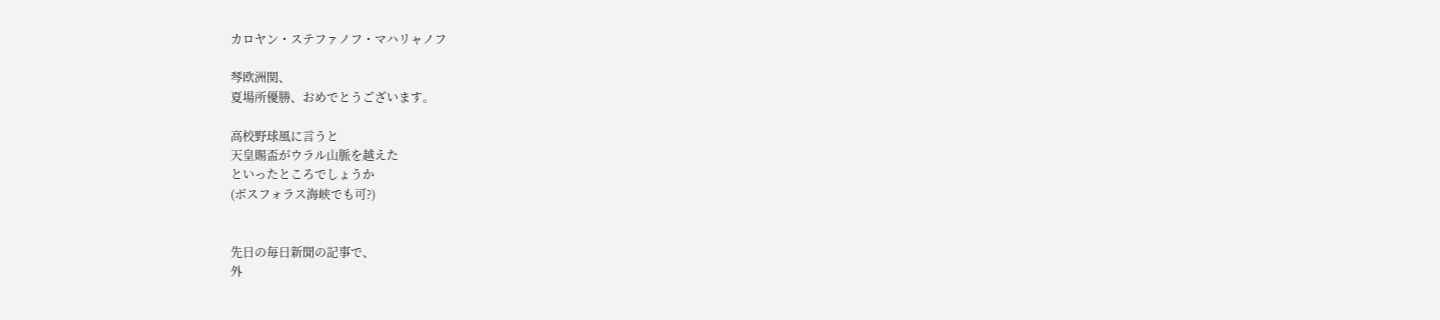カロヤン・ステファノフ・マハリャノフ

琴欧洲関、
夏場所優勝、おめでとうございます。

高校野球風に言うと
天皇賜盃がウラル山脈を越えた
といったところでしょうか
(ボスフォラス海峡でも可?)


先日の毎日新聞の記事で、
外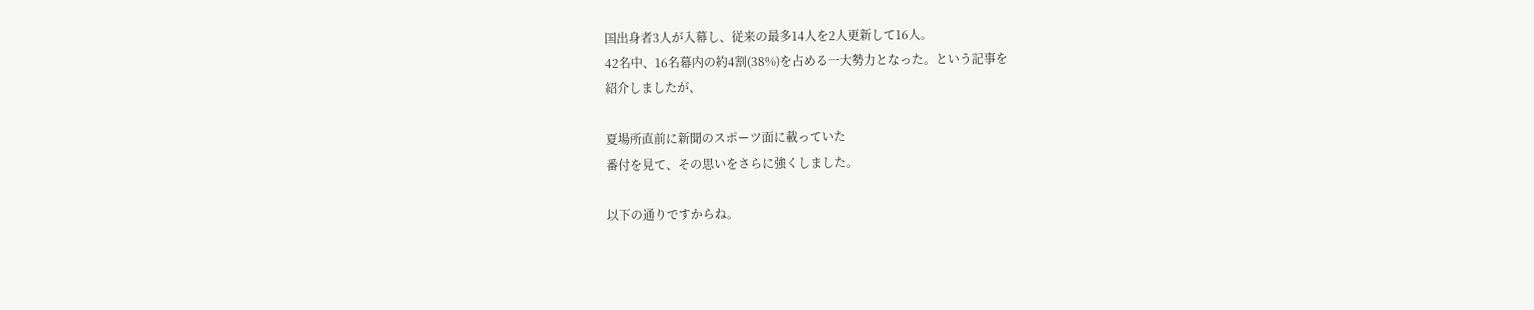国出身者3人が入幕し、従来の最多14人を2人更新して16人。
42名中、16名幕内の約4割(38%)を占める一大勢力となった。という記事を
紹介しましたが、

夏場所直前に新聞のスポーツ面に載っていた
番付を見て、その思いをさらに強くしました。

以下の通りですからね。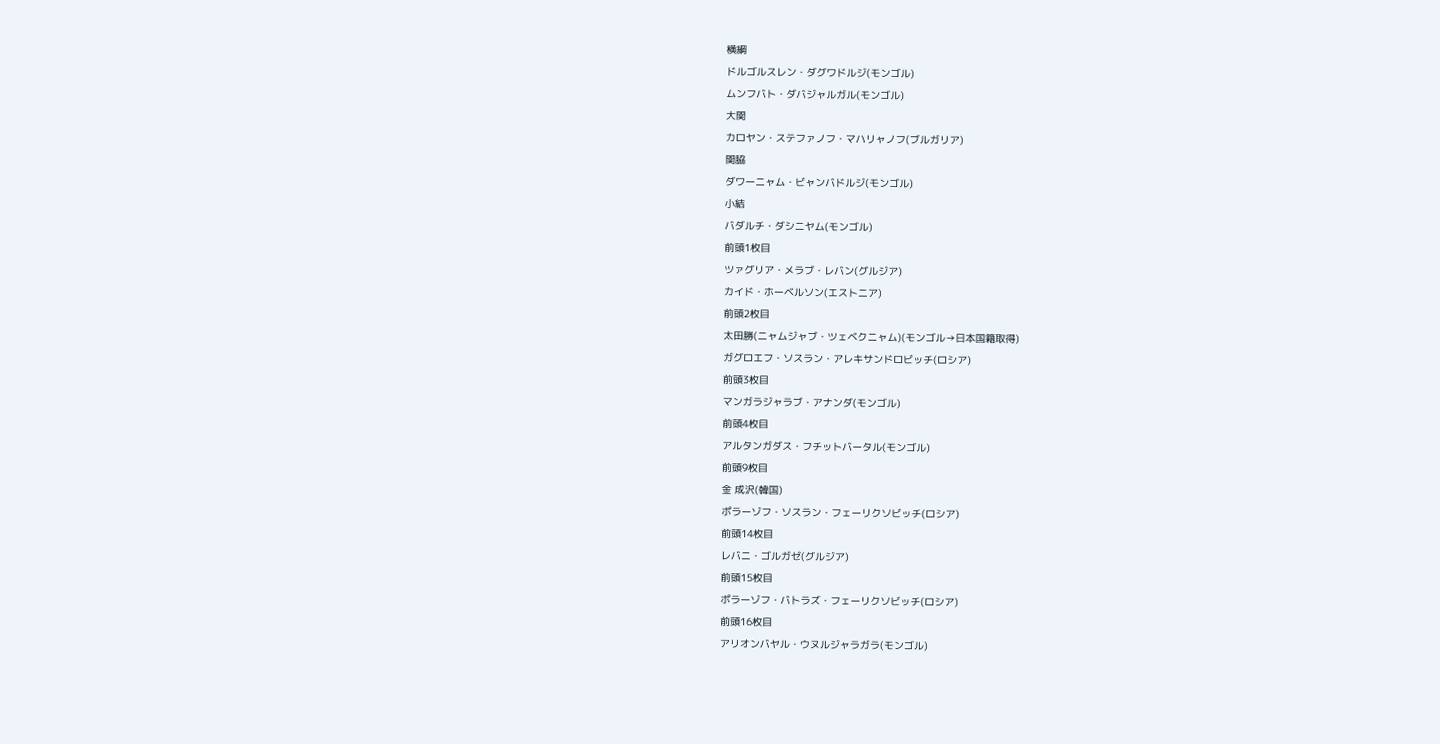横綱
ドルゴルスレン・ダグワドルジ(モンゴル)
ムンフバト・ダバジャルガル(モンゴル)
大関
カロヤン・ステファノフ・マハリャノフ(ブルガリア)
関脇
ダワーニャム・ビャンバドルジ(モンゴル)
小結
バダルチ・ダシニヤム(モンゴル)
前頭1枚目
ツァグリア・メラブ・レバン(グルジア)
カイド・ホーベルソン(エストニア)
前頭2枚目
太田勝(ニャムジャブ・ツェベクニャム)(モンゴル→日本国籍取得)
ガグロエフ・ソスラン・アレキサンドロビッチ(ロシア)
前頭3枚目
マンガラジャラブ・アナンダ(モンゴル)
前頭4枚目
アルタンガダス・フチットバータル(モンゴル)
前頭9枚目
金 成沢(韓国)
ポラーゾフ・ソスラン・フェーリクソビッチ(ロシア)
前頭14枚目
レバニ・ゴルガゼ(グルジア)
前頭15枚目
ポラーゾフ・バトラズ・フェーリクソビッチ(ロシア)
前頭16枚目
アリオンバヤル・ウヌルジャラガラ(モンゴル)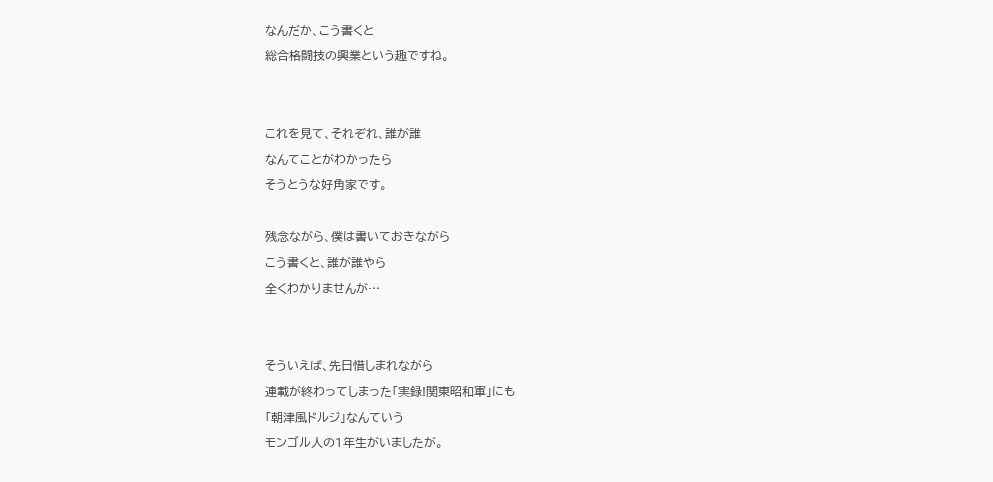なんだか、こう書くと
総合格闘技の興業という趣ですね。


これを見て、それぞれ、誰が誰
なんてことがわかったら
そうとうな好角家です。

残念ながら、僕は書いておきながら
こう書くと、誰が誰やら
全くわかりませんが…


そういえば、先日惜しまれながら
連載が終わってしまった「実録!関東昭和軍」にも
「朝津風ドルジ」なんていう
モンゴル人の1年生がいましたが。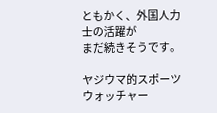ともかく、外国人力士の活躍が
まだ続きそうです。

ヤジウマ的スポーツウォッチャー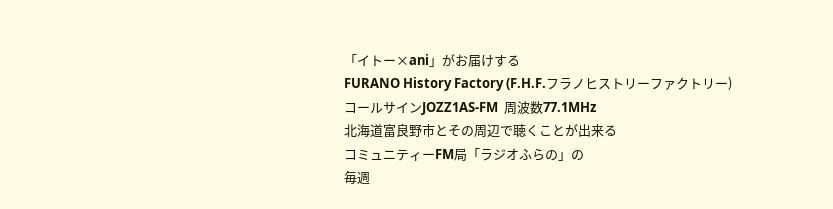「イトー×ani」がお届けする
FURANO History Factory (F.H.F.フラノヒストリーファクトリー)
コールサインJOZZ1AS-FM  周波数77.1MHz
北海道富良野市とその周辺で聴くことが出来る
コミュニティーFM局「ラジオふらの」の
毎週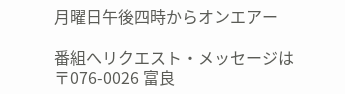月曜日午後四時からオンエアー

番組へリクエスト・メッセージは
〒076-0026 富良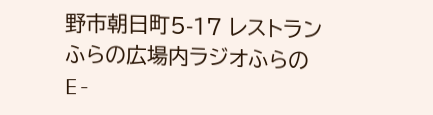野市朝日町5-17 レストランふらの広場内ラジオふらの
E-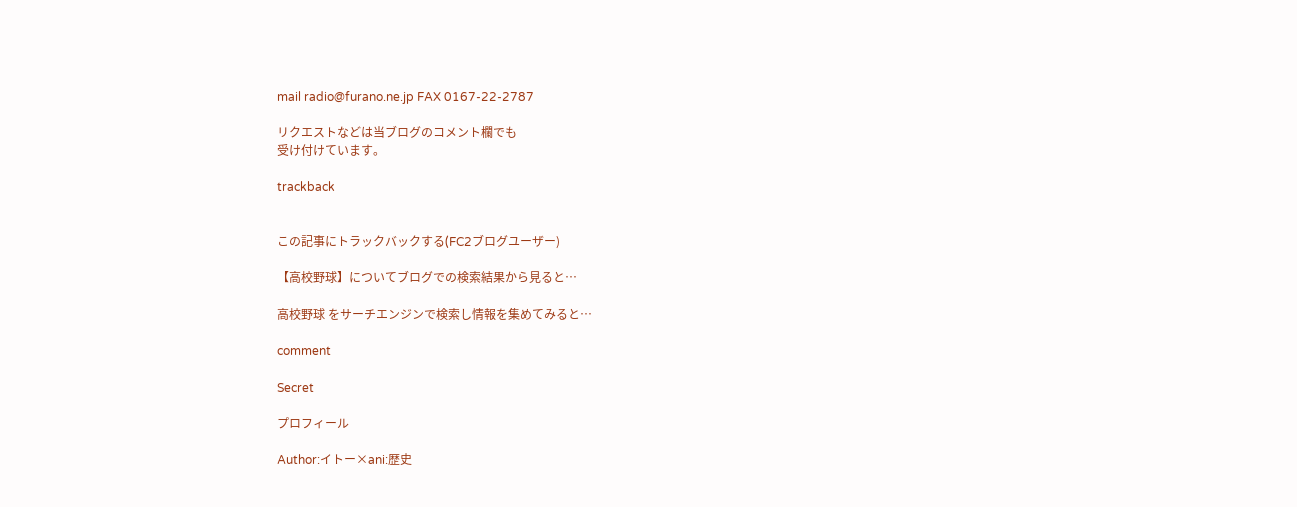mail radio@furano.ne.jp FAX 0167-22-2787

リクエストなどは当ブログのコメント欄でも
受け付けています。

trackback


この記事にトラックバックする(FC2ブログユーザー)

【高校野球】についてブログでの検索結果から見ると…

高校野球 をサーチエンジンで検索し情報を集めてみると…

comment

Secret

プロフィール

Author:イトー×ani:歴史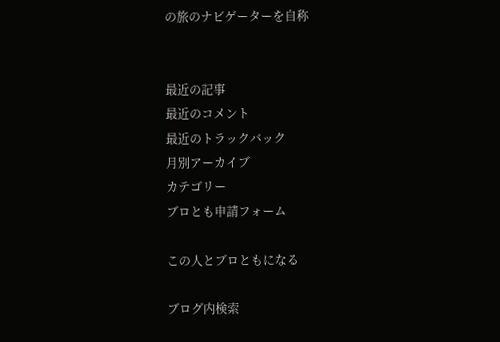の旅のナビゲーターを自称


最近の記事
最近のコメント
最近のトラックバック
月別アーカイブ
カテゴリー
ブロとも申請フォーム

この人とブロともになる

ブログ内検索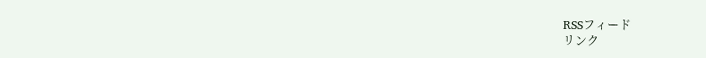RSSフィード
リンク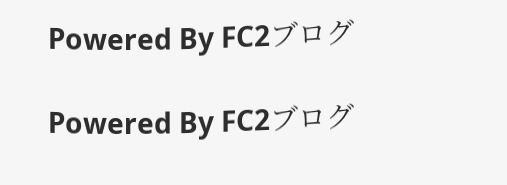Powered By FC2ブログ

Powered By FC2ブログ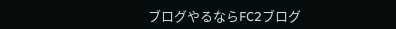ブログやるならFC2ブログ